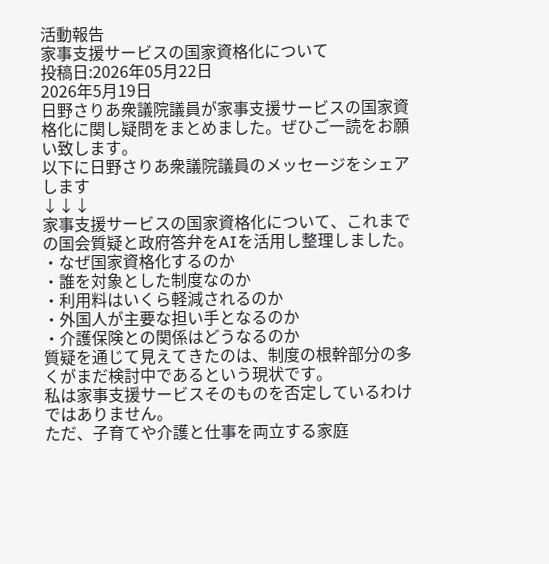活動報告
家事支援サービスの国家資格化について
投稿日:2026年05月22日
2026年5月19日
日野さりあ衆議院議員が家事支援サービスの国家資格化に関し疑問をまとめました。ぜひご一読をお願い致します。
以下に日野さりあ衆議院議員のメッセージをシェアします
↓↓↓
家事支援サービスの国家資格化について、これまでの国会質疑と政府答弁をAIを活用し整理しました。
・なぜ国家資格化するのか
・誰を対象とした制度なのか
・利用料はいくら軽減されるのか
・外国人が主要な担い手となるのか
・介護保険との関係はどうなるのか
質疑を通じて見えてきたのは、制度の根幹部分の多くがまだ検討中であるという現状です。
私は家事支援サービスそのものを否定しているわけではありません。
ただ、子育てや介護と仕事を両立する家庭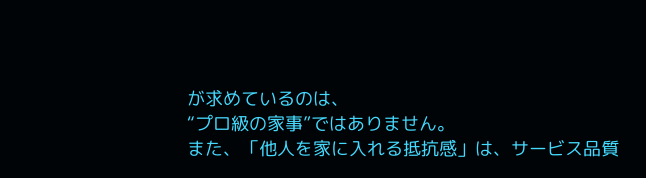が求めているのは、
“プロ級の家事”ではありません。
また、「他人を家に入れる抵抗感」は、サービス品質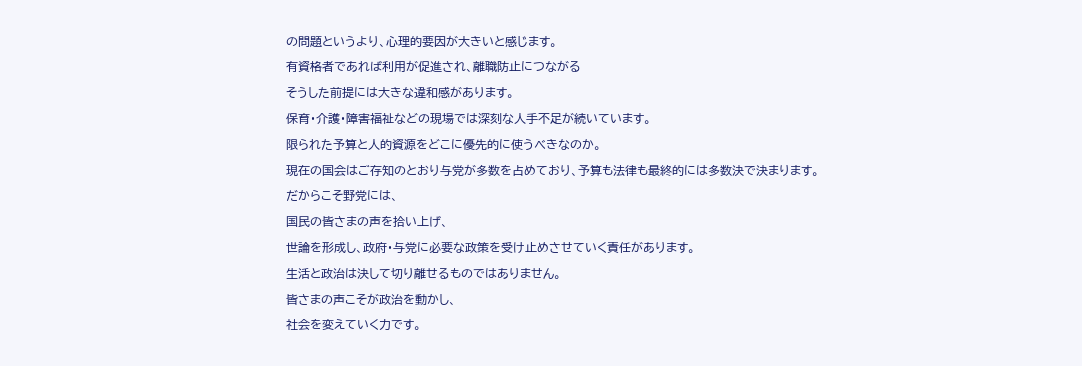の問題というより、心理的要因が大きいと感じます。
有資格者であれば利用が促進され、離職防止につながる
そうした前提には大きな違和感があります。
保育・介護・障害福祉などの現場では深刻な人手不足が続いています。
限られた予算と人的資源をどこに優先的に使うべきなのか。
現在の国会はご存知のとおり与党が多数を占めており、予算も法律も最終的には多数決で決まります。
だからこそ野党には、
国民の皆さまの声を拾い上げ、
世論を形成し、政府・与党に必要な政策を受け止めさせていく責任があります。
生活と政治は決して切り離せるものではありません。
皆さまの声こそが政治を動かし、
社会を変えていく力です。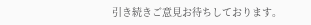引き続きご意見お待ちしております。